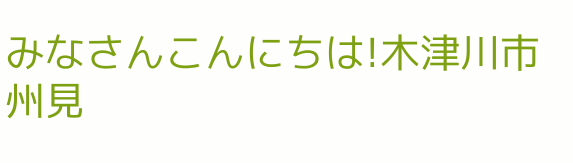みなさんこんにちは!木津川市 州見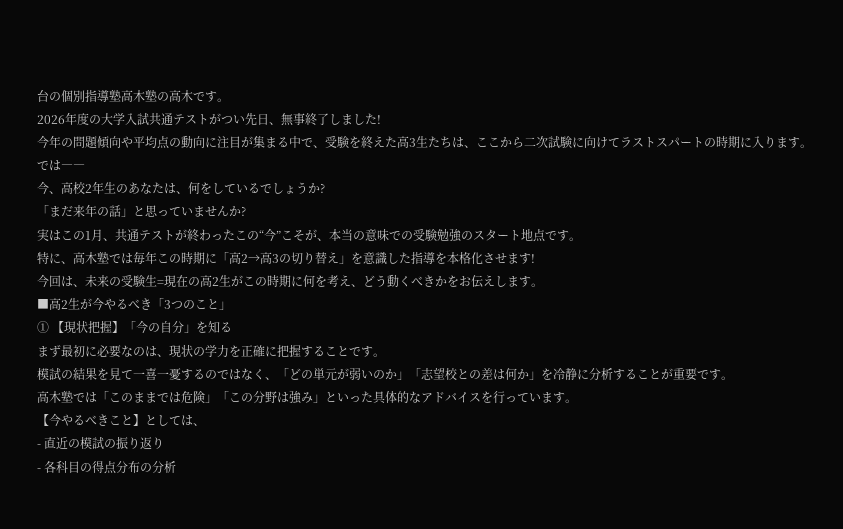台の個別指導塾高木塾の高木です。
2026年度の大学入試共通テストがつい先日、無事終了しました!
今年の問題傾向や平均点の動向に注目が集まる中で、受験を終えた高3生たちは、ここから二次試験に向けてラストスパートの時期に入ります。
では――
今、高校2年生のあなたは、何をしているでしょうか?
「まだ来年の話」と思っていませんか?
実はこの1月、共通テストが終わったこの“今”こそが、本当の意味での受験勉強のスタート地点です。
特に、高木塾では毎年この時期に「高2→高3の切り替え」を意識した指導を本格化させます!
今回は、未来の受験生=現在の高2生がこの時期に何を考え、どう動くべきかをお伝えします。
■高2生が今やるべき「3つのこと」
① 【現状把握】「今の自分」を知る
まず最初に必要なのは、現状の学力を正確に把握することです。
模試の結果を見て一喜一憂するのではなく、「どの単元が弱いのか」「志望校との差は何か」を冷静に分析することが重要です。
高木塾では「このままでは危険」「この分野は強み」といった具体的なアドバイスを行っています。
【今やるべきこと】としては、
- 直近の模試の振り返り
- 各科目の得点分布の分析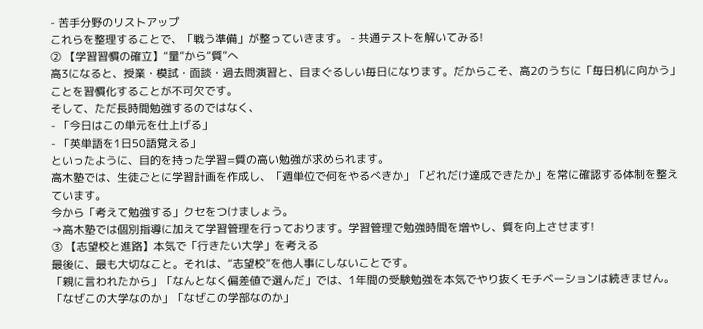- 苦手分野のリストアップ
これらを整理することで、「戦う準備」が整っていきます。 - 共通テストを解いてみる!
② 【学習習慣の確立】“量”から“質”へ
高3になると、授業・模試・面談・過去問演習と、目まぐるしい毎日になります。だからこそ、高2のうちに「毎日机に向かう」ことを習慣化することが不可欠です。
そして、ただ長時間勉強するのではなく、
- 「今日はこの単元を仕上げる」
- 「英単語を1日50語覚える」
といったように、目的を持った学習=質の高い勉強が求められます。
高木塾では、生徒ごとに学習計画を作成し、「週単位で何をやるべきか」「どれだけ達成できたか」を常に確認する体制を整えています。
今から「考えて勉強する」クセをつけましょう。
→高木塾では個別指導に加えて学習管理を行っております。学習管理で勉強時間を増やし、質を向上させます!
③ 【志望校と進路】本気で「行きたい大学」を考える
最後に、最も大切なこと。それは、“志望校”を他人事にしないことです。
「親に言われたから」「なんとなく偏差値で選んだ」では、1年間の受験勉強を本気でやり抜くモチベーションは続きません。
「なぜこの大学なのか」「なぜこの学部なのか」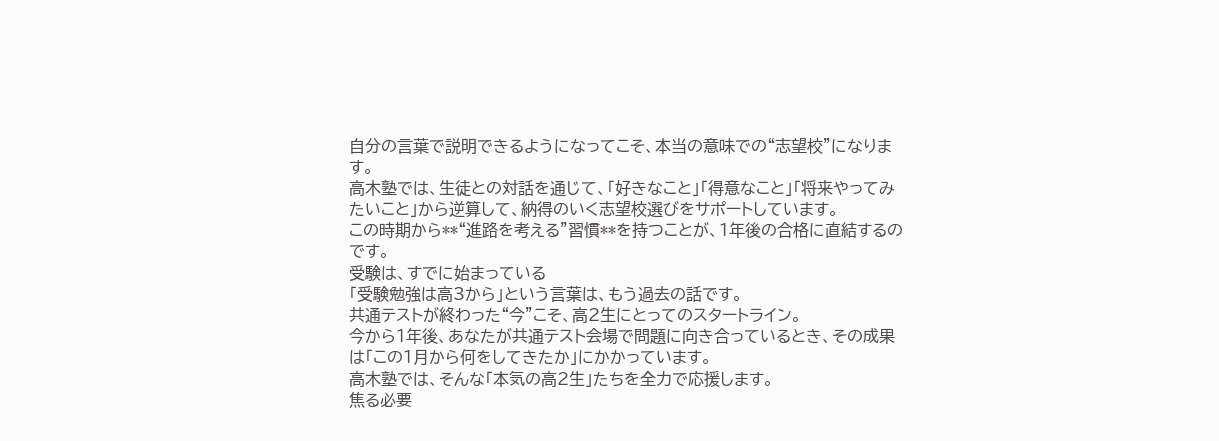自分の言葉で説明できるようになってこそ、本当の意味での“志望校”になります。
高木塾では、生徒との対話を通じて、「好きなこと」「得意なこと」「将来やってみたいこと」から逆算して、納得のいく志望校選びをサポートしています。
この時期から**“進路を考える”習慣**を持つことが、1年後の合格に直結するのです。
受験は、すでに始まっている
「受験勉強は高3から」という言葉は、もう過去の話です。
共通テストが終わった“今”こそ、高2生にとってのスタートライン。
今から1年後、あなたが共通テスト会場で問題に向き合っているとき、その成果は「この1月から何をしてきたか」にかかっています。
高木塾では、そんな「本気の高2生」たちを全力で応援します。
焦る必要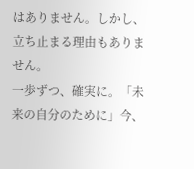はありません。しかし、立ち止まる理由もありません。
一歩ずつ、確実に。「未来の自分のために」今、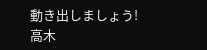動き出しましょう!
高木